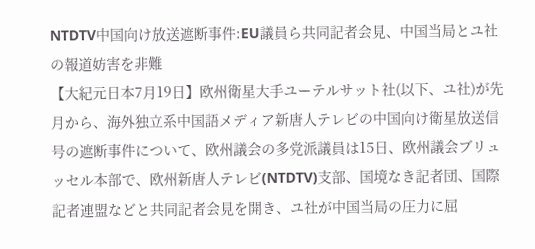NTDTV中国向け放送遮断事件:EU議員ら共同記者会見、中国当局とユ社の報道妨害を非難
【大紀元日本7月19日】欧州衛星大手ユーテルサット社(以下、ユ社)が先月から、海外独立系中国語メディア新唐人テレビの中国向け衛星放送信号の遮断事件について、欧州議会の多党派議員は15日、欧州議会ブリュッセル本部で、欧州新唐人テレビ(NTDTV)支部、国境なき記者団、国際記者連盟などと共同記者会見を開き、ユ社が中国当局の圧力に屈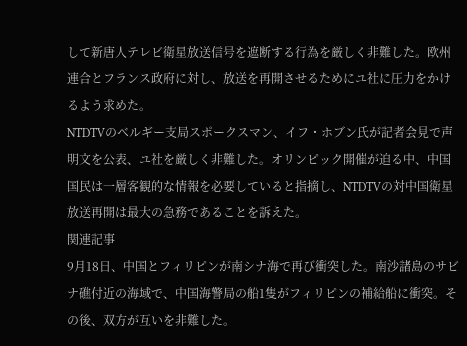して新唐人テレビ衛星放送信号を遮断する行為を厳しく非難した。欧州連合とフランス政府に対し、放送を再開させるためにユ社に圧力をかけるよう求めた。
NTDTVのベルギー支局スポークスマン、イフ・ホブン氏が記者会見で声明文を公表、ユ社を厳しく非難した。オリンピック開催が迫る中、中国国民は一層客観的な情報を必要していると指摘し、NTDTVの対中国衛星放送再開は最大の急務であることを訴えた。
関連記事
9月18日、中国とフィリピンが南シナ海で再び衝突した。南沙諸島のサビナ礁付近の海域で、中国海警局の船1隻がフィリピンの補給船に衝突。その後、双方が互いを非難した。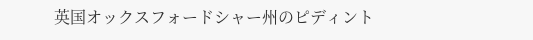英国オックスフォードシャー州のピディント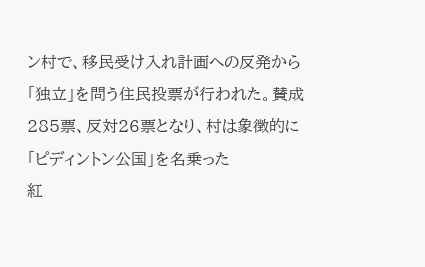ン村で、移民受け入れ計画への反発から「独立」を問う住民投票が行われた。賛成285票、反対26票となり、村は象徴的に「ピディントン公国」を名乗った
紅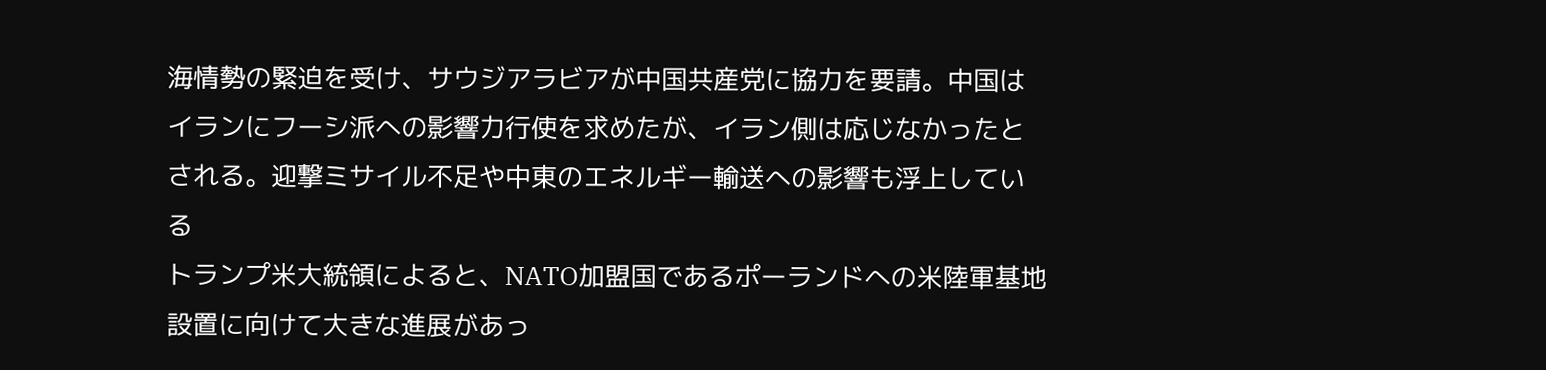海情勢の緊迫を受け、サウジアラビアが中国共産党に協力を要請。中国はイランにフーシ派への影響力行使を求めたが、イラン側は応じなかったとされる。迎撃ミサイル不足や中東のエネルギー輸送への影響も浮上している
トランプ米大統領によると、NATO加盟国であるポーランドへの米陸軍基地設置に向けて大きな進展があっ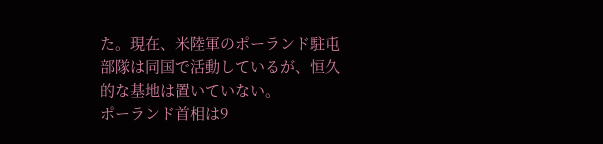た。現在、米陸軍のポーランド駐屯部隊は同国で活動しているが、恒久的な基地は置いていない。
ポーランド首相は9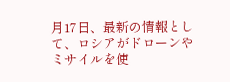月17日、最新の情報として、ロシアがドローンやミサイルを使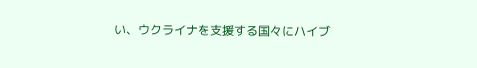い、ウクライナを支援する国々にハイブ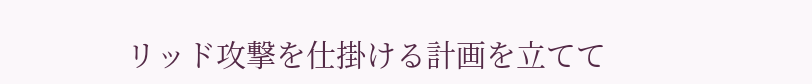リッド攻撃を仕掛ける計画を立てて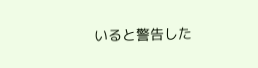いると警告した